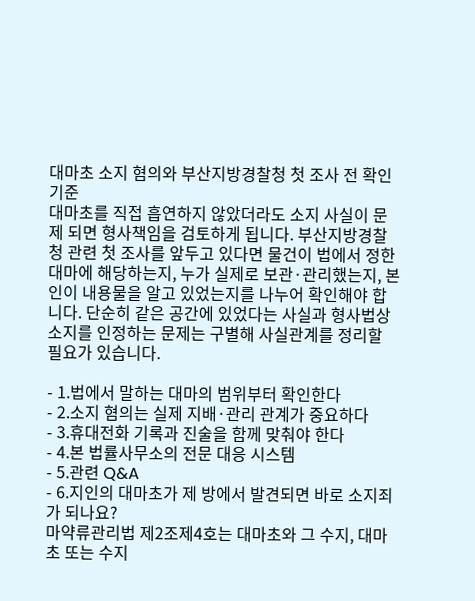대마초 소지 혐의와 부산지방경찰청 첫 조사 전 확인 기준
대마초를 직접 흡연하지 않았더라도 소지 사실이 문제 되면 형사책임을 검토하게 됩니다. 부산지방경찰청 관련 첫 조사를 앞두고 있다면 물건이 법에서 정한 대마에 해당하는지, 누가 실제로 보관·관리했는지, 본인이 내용물을 알고 있었는지를 나누어 확인해야 합니다. 단순히 같은 공간에 있었다는 사실과 형사법상 소지를 인정하는 문제는 구별해 사실관계를 정리할 필요가 있습니다.

- 1.법에서 말하는 대마의 범위부터 확인한다
- 2.소지 혐의는 실제 지배·관리 관계가 중요하다
- 3.휴대전화 기록과 진술을 함께 맞춰야 한다
- 4.본 법률사무소의 전문 대응 시스템
- 5.관련 Q&A
- 6.지인의 대마초가 제 방에서 발견되면 바로 소지죄가 되나요?
마약류관리법 제2조제4호는 대마초와 그 수지, 대마초 또는 수지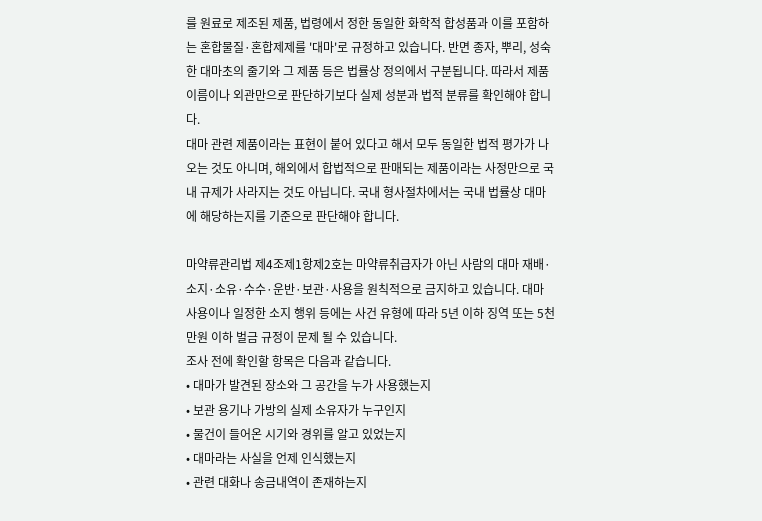를 원료로 제조된 제품, 법령에서 정한 동일한 화학적 합성품과 이를 포함하는 혼합물질·혼합제제를 '대마'로 규정하고 있습니다. 반면 종자, 뿌리, 성숙한 대마초의 줄기와 그 제품 등은 법률상 정의에서 구분됩니다. 따라서 제품 이름이나 외관만으로 판단하기보다 실제 성분과 법적 분류를 확인해야 합니다.
대마 관련 제품이라는 표현이 붙어 있다고 해서 모두 동일한 법적 평가가 나오는 것도 아니며, 해외에서 합법적으로 판매되는 제품이라는 사정만으로 국내 규제가 사라지는 것도 아닙니다. 국내 형사절차에서는 국내 법률상 대마에 해당하는지를 기준으로 판단해야 합니다.

마약류관리법 제4조제1항제2호는 마약류취급자가 아닌 사람의 대마 재배·소지·소유·수수·운반·보관·사용을 원칙적으로 금지하고 있습니다. 대마 사용이나 일정한 소지 행위 등에는 사건 유형에 따라 5년 이하 징역 또는 5천만원 이하 벌금 규정이 문제 될 수 있습니다.
조사 전에 확인할 항목은 다음과 같습니다.
• 대마가 발견된 장소와 그 공간을 누가 사용했는지
• 보관 용기나 가방의 실제 소유자가 누구인지
• 물건이 들어온 시기와 경위를 알고 있었는지
• 대마라는 사실을 언제 인식했는지
• 관련 대화나 송금내역이 존재하는지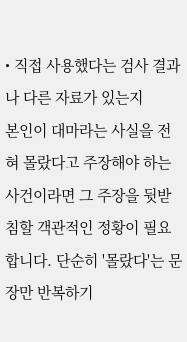• 직접 사용했다는 검사 결과나 다른 자료가 있는지
본인이 대마라는 사실을 전혀 몰랐다고 주장해야 하는 사건이라면 그 주장을 뒷받침할 객관적인 정황이 필요합니다. 단순히 '몰랐다'는 문장만 반복하기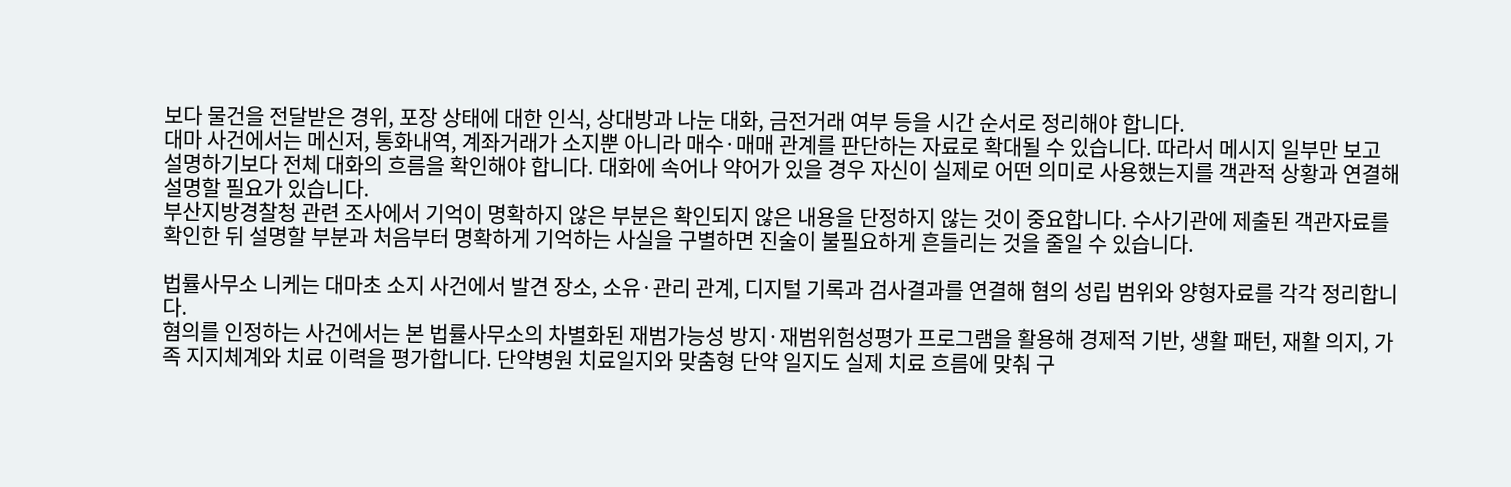보다 물건을 전달받은 경위, 포장 상태에 대한 인식, 상대방과 나눈 대화, 금전거래 여부 등을 시간 순서로 정리해야 합니다.
대마 사건에서는 메신저, 통화내역, 계좌거래가 소지뿐 아니라 매수·매매 관계를 판단하는 자료로 확대될 수 있습니다. 따라서 메시지 일부만 보고 설명하기보다 전체 대화의 흐름을 확인해야 합니다. 대화에 속어나 약어가 있을 경우 자신이 실제로 어떤 의미로 사용했는지를 객관적 상황과 연결해 설명할 필요가 있습니다.
부산지방경찰청 관련 조사에서 기억이 명확하지 않은 부분은 확인되지 않은 내용을 단정하지 않는 것이 중요합니다. 수사기관에 제출된 객관자료를 확인한 뒤 설명할 부분과 처음부터 명확하게 기억하는 사실을 구별하면 진술이 불필요하게 흔들리는 것을 줄일 수 있습니다.

법률사무소 니케는 대마초 소지 사건에서 발견 장소, 소유·관리 관계, 디지털 기록과 검사결과를 연결해 혐의 성립 범위와 양형자료를 각각 정리합니다.
혐의를 인정하는 사건에서는 본 법률사무소의 차별화된 재범가능성 방지·재범위험성평가 프로그램을 활용해 경제적 기반, 생활 패턴, 재활 의지, 가족 지지체계와 치료 이력을 평가합니다. 단약병원 치료일지와 맞춤형 단약 일지도 실제 치료 흐름에 맞춰 구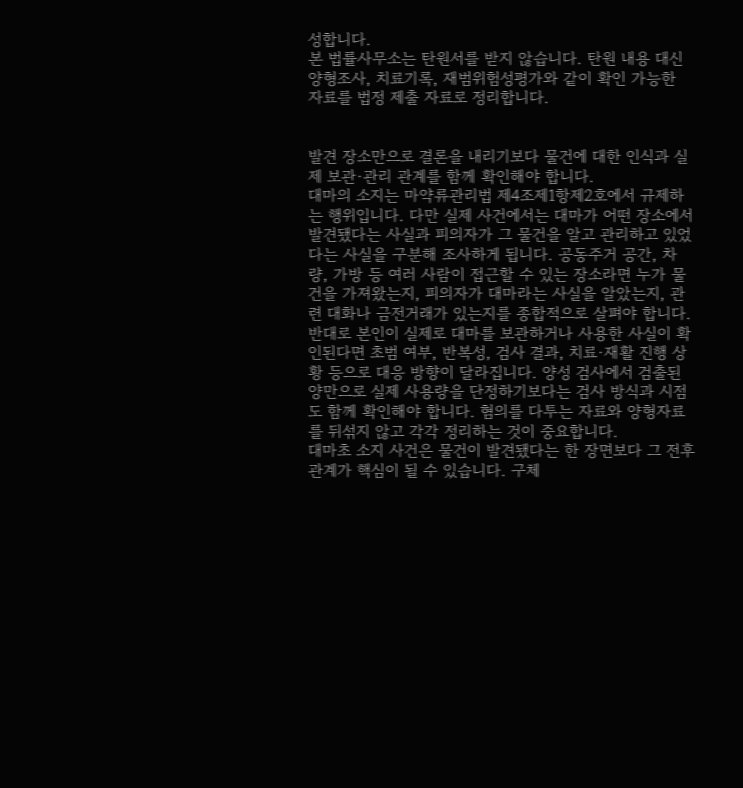성합니다.
본 법률사무소는 탄원서를 받지 않습니다. 탄원 내용 대신 양형조사, 치료기록, 재범위험성평가와 같이 확인 가능한 자료를 법정 제출 자료로 정리합니다.


발견 장소만으로 결론을 내리기보다 물건에 대한 인식과 실제 보관·관리 관계를 함께 확인해야 합니다.
대마의 소지는 마약류관리법 제4조제1항제2호에서 규제하는 행위입니다. 다만 실제 사건에서는 대마가 어떤 장소에서 발견됐다는 사실과 피의자가 그 물건을 알고 관리하고 있었다는 사실을 구분해 조사하게 됩니다. 공동주거 공간, 차량, 가방 등 여러 사람이 접근할 수 있는 장소라면 누가 물건을 가져왔는지, 피의자가 대마라는 사실을 알았는지, 관련 대화나 금전거래가 있는지를 종합적으로 살펴야 합니다.
반대로 본인이 실제로 대마를 보관하거나 사용한 사실이 확인된다면 초범 여부, 반복성, 검사 결과, 치료·재활 진행 상황 등으로 대응 방향이 달라집니다. 양성 검사에서 검출된 양만으로 실제 사용량을 단정하기보다는 검사 방식과 시점도 함께 확인해야 합니다. 혐의를 다투는 자료와 양형자료를 뒤섞지 않고 각각 정리하는 것이 중요합니다.
대마초 소지 사건은 물건이 발견됐다는 한 장면보다 그 전후 관계가 핵심이 될 수 있습니다. 구체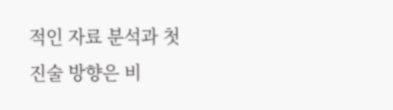적인 자료 분석과 첫 진술 방향은 비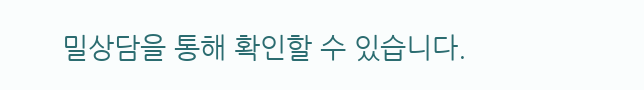밀상담을 통해 확인할 수 있습니다.